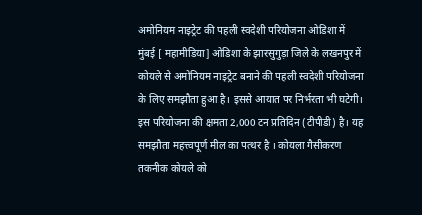अमोनियम नाइट्रेट की पहली स्वदेशी परियोजना ओडिशा में
मुंबई [ महामीडिया] ओडिशा के झारसुगुड़ा जिले के लखनपुर में कोयले से अमोनियम नाइट्रेट बनाने की पहली स्वदेशी परियोजना के लिए समझौता हुआ है। इससे आयात पर निर्भरता भी घटेगी। इस परियोजना की क्षमता 2,000 टन प्रतिदिन (टीपीडी) है। यह समझौता महत्त्वपूर्ण मील का पत्थर है । कोयला गैसीकरण तकनीक कोयले को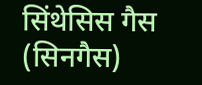सिंथेसिस गैस (सिनगैस)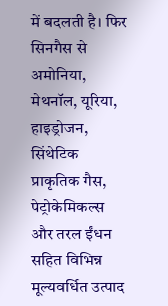में बदलती है। फिर सिनगैस से अमोनिया, मेथनॉल, यूरिया, हाइड्रोजन, सिंथेटिक प्राकृतिक गैस, पेट्रोकेमिकल्स और तरल ईंधन सहित विभिन्न मूल्यवर्धित उत्पाद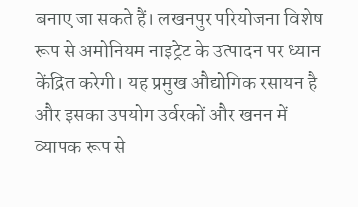बनाए जा सकते हैं। लखनपुर परियोजना विशेष रूप से अमोनियम नाइट्रेट के उत्पादन पर ध्यान केंद्रित करेगी। यह प्रमुख औद्योगिक रसायन है और इसका उपयोग उर्वरकों और खनन में व्यापक रूप से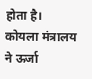होता है। कोयला मंत्रालय ने ऊर्जा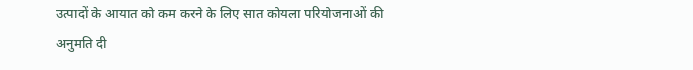उत्पादों के आयात को कम करने के लिए सात कोयला परियोजनाओं की अनुमति दी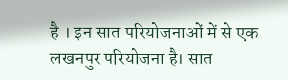है । इन सात परियोजनाओं में से एक लखनपुर परियोजना है। सात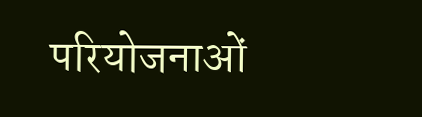परियोजनाओं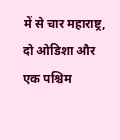में से चार महाराष्ट्र, दो ओडिशा और एक पश्चिम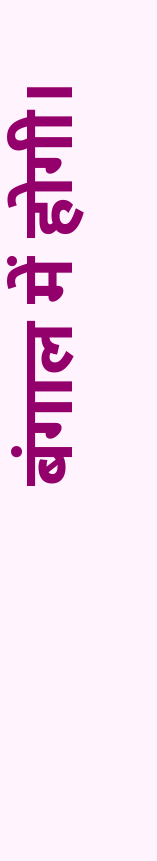बंगाल में होगी।